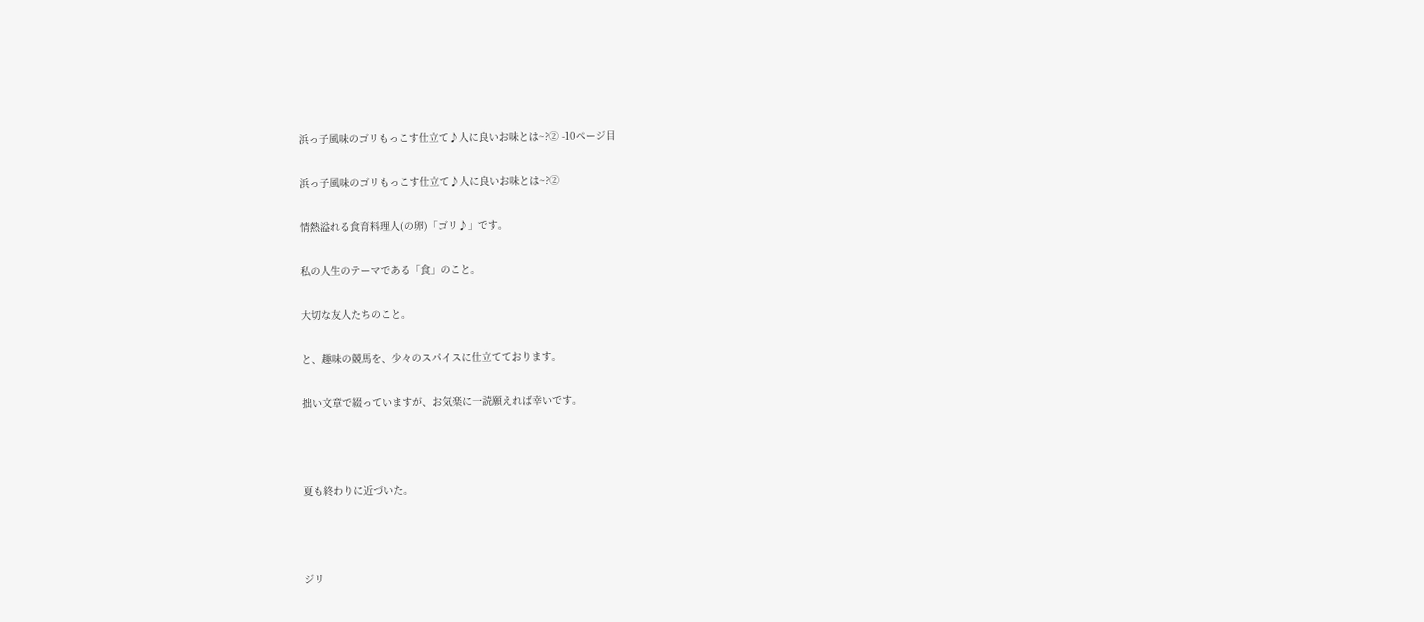浜っ子風味のゴリもっこす仕立て♪人に良いお味とは~?② -10ページ目

浜っ子風味のゴリもっこす仕立て♪人に良いお味とは~?②

情熱溢れる食育料理人(の卵)「ゴリ♪」です。

私の人生のテーマである「食」のこと。

大切な友人たちのこと。

と、趣味の競馬を、少々のスパイスに仕立てております。

拙い文章で綴っていますが、お気楽に一読願えれば幸いです。



夏も終わりに近づいた。



ジリ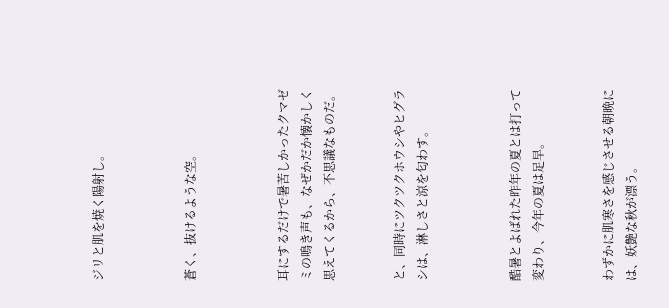ジリと肌を焼く陽射し。



蒼く、抜けるような空。



耳にするだけで暑苦しかったクマゼミの鳴き声も、なぜかだか懐かしく思えてくるから、不思議なものだ。


と、同時にツクツクホウシやヒグラシは、淋しさと涼を匂わす。



酷暑とよばれた昨年の夏とは打って変わり、今年の夏は足早。


わずかに肌寒さを感じさせる朝晩には、妖艶な秋が漂う。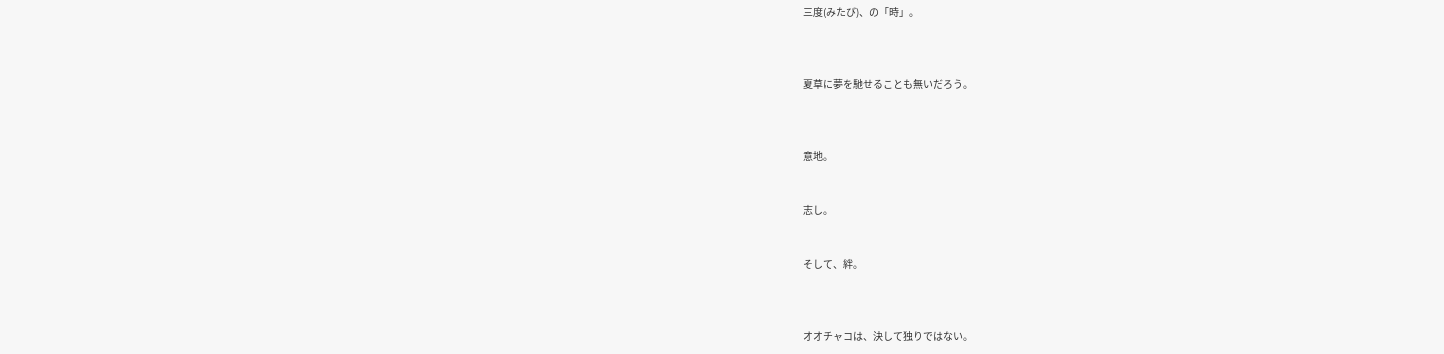三度(みたび)、の「時」。



夏草に夢を馳せることも無いだろう。



意地。


志し。


そして、絆。



オオチャコは、決して独りではない。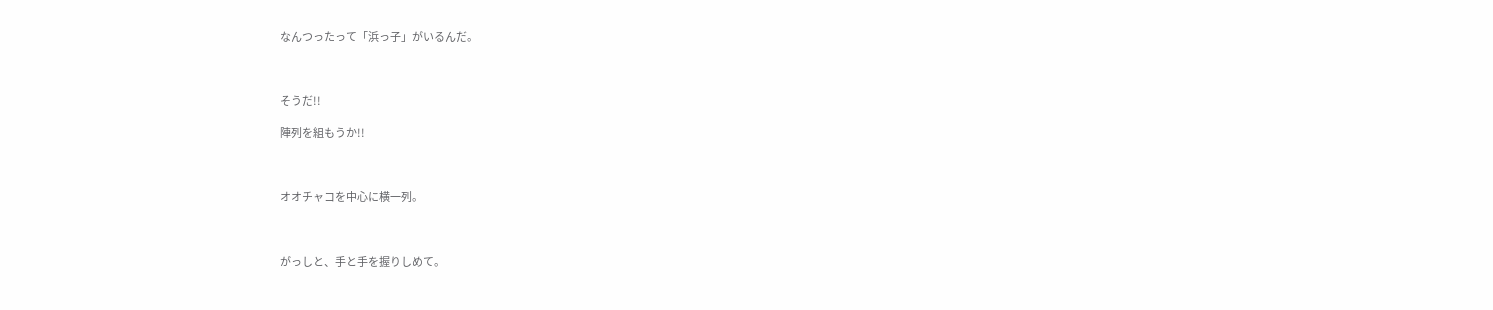なんつったって「浜っ子」がいるんだ。



そうだ!!

陣列を組もうか!!



オオチャコを中心に横一列。



がっしと、手と手を握りしめて。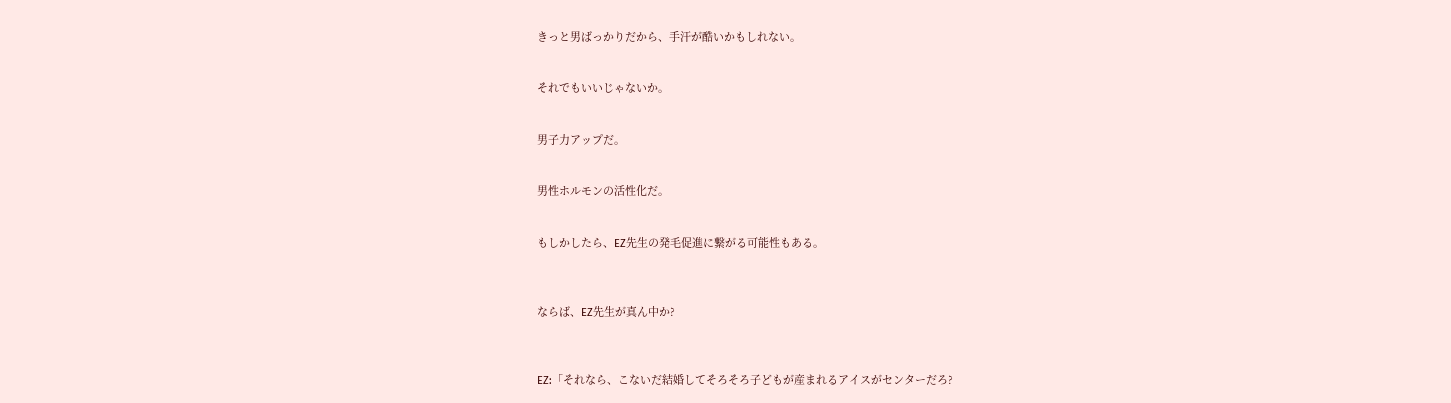きっと男ばっかりだから、手汗が酷いかもしれない。


それでもいいじゃないか。


男子力アップだ。


男性ホルモンの活性化だ。


もしかしたら、EZ先生の発毛促進に繋がる可能性もある。



ならば、EZ先生が真ん中か?



EZ:「それなら、こないだ結婚してそろそろ子どもが産まれるアイスがセンターだろ?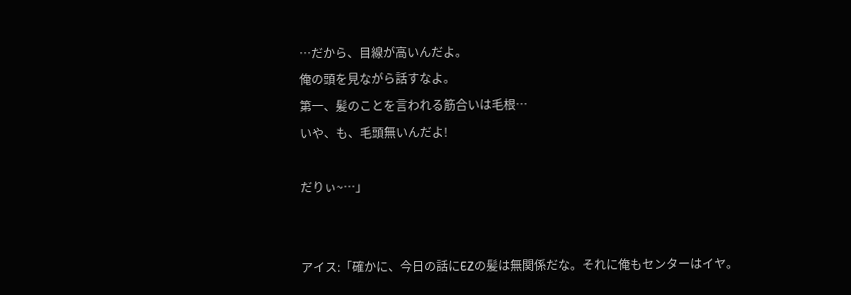…だから、目線が高いんだよ。
俺の頭を見ながら話すなよ。
第一、髪のことを言われる筋合いは毛根…
いや、も、毛頭無いんだよ!

だりぃ~…」


アイス:「確かに、今日の話にEZの髪は無関係だな。それに俺もセンターはイヤ。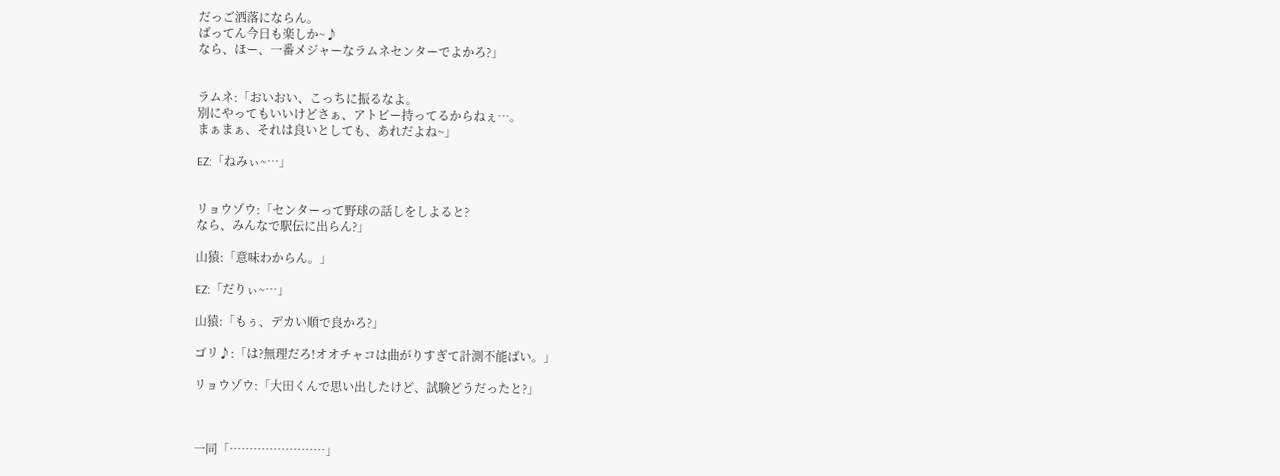だっご洒落にならん。
ばってん今日も楽しか~♪
なら、ほー、一番メジャーなラムネセンターでよかろ?」


ラムネ:「おいおい、こっちに振るなよ。
別にやってもいいけどさぁ、アトピー持ってるからねぇ…。
まぁまぁ、それは良いとしても、あれだよね~」

EZ:「ねみぃ~…」


リョウゾウ:「センターって野球の話しをしよると?
なら、みんなで駅伝に出らん?」

山猿:「意味わからん。」

EZ:「だりぃ~…」

山猿:「もぅ、デカい順で良かろ?」

ゴリ♪:「は?無理だろ!オオチャコは曲がりすぎて計測不能ばい。」

リョウゾウ:「大田くんで思い出したけど、試験どうだったと?」



一同「……………………」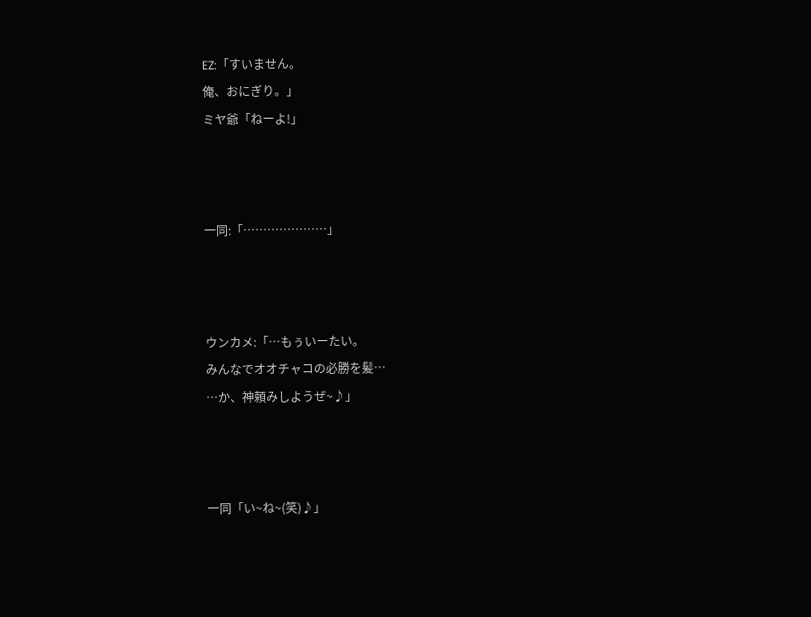EZ:「すいません。
俺、おにぎり。」
ミヤ爺「ねーよ!」



一同:「…………………」



ウンカメ:「…もぅいーたい。
みんなでオオチャコの必勝を髪…
…か、神頼みしようぜ~♪」



一同「い~ね~(笑)♪」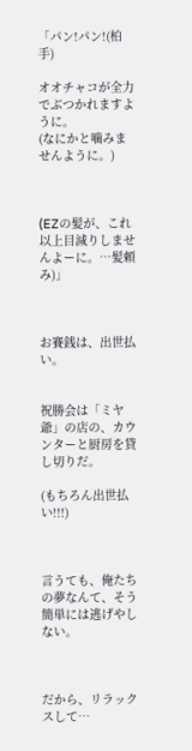「パン!パン!(柏手)

オオチャコが全力でぶつかれますように。
(なにかと噛みませんように。)



(EZの髪が、これ以上目減りしませんよーに。…髪頼み)」



お賽銭は、出世払い。


祝勝会は「ミヤ爺」の店の、カウンターと厨房を貸し切りだ。

(もちろん出世払い!!!)



言うても、俺たちの夢なんて、そう簡単には逃げやしない。



だから、リラックスして…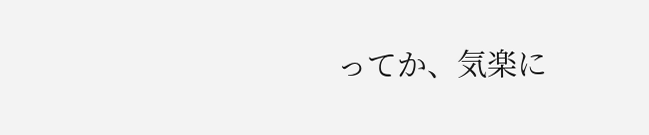ってか、気楽に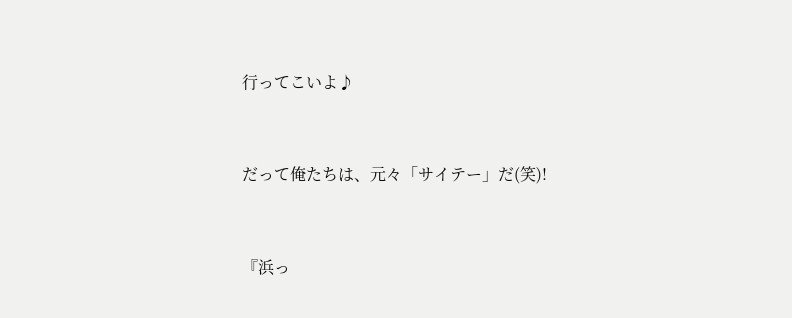行ってこいよ♪



だって俺たちは、元々「サイテー」だ(笑)!



『浜っ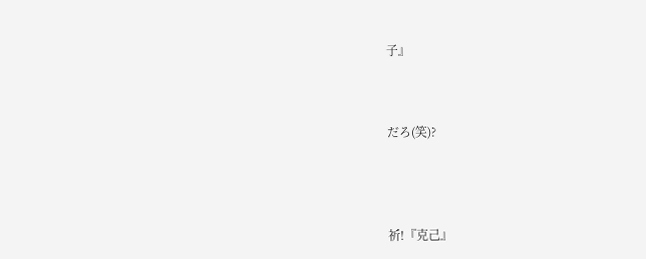子』



だろ(笑)?




祈!『克己』